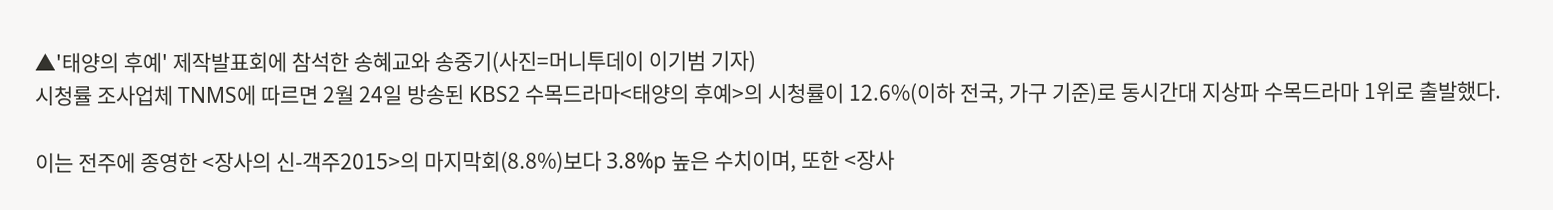▲'태양의 후예' 제작발표회에 참석한 송혜교와 송중기(사진=머니투데이 이기범 기자)
시청률 조사업체 TNMS에 따르면 2월 24일 방송된 KBS2 수목드라마<태양의 후예>의 시청률이 12.6%(이하 전국, 가구 기준)로 동시간대 지상파 수목드라마 1위로 출발했다.

이는 전주에 종영한 <장사의 신-객주2015>의 마지막회(8.8%)보다 3.8%p 높은 수치이며, 또한 <장사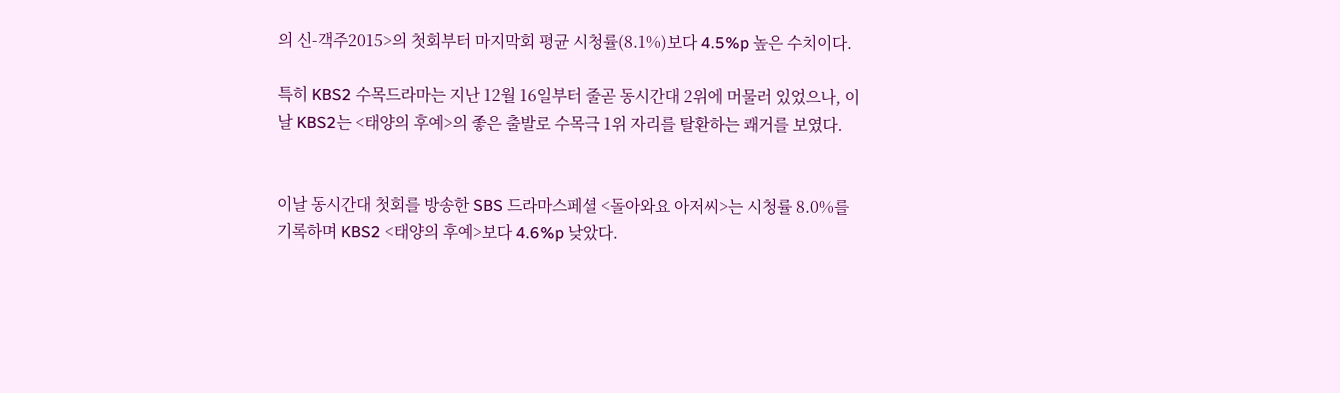의 신-객주2015>의 첫회부터 마지막회 평균 시청률(8.1%)보다 4.5%p 높은 수치이다.

특히 KBS2 수목드라마는 지난 12월 16일부터 줄곧 동시간대 2위에 머물러 있었으나, 이날 KBS2는 <태양의 후예>의 좋은 출발로 수목극 1위 자리를 탈환하는 쾌거를 보였다.


이날 동시간대 첫회를 방송한 SBS 드라마스페셜 <돌아와요 아저씨>는 시청률 8.0%를 기록하며 KBS2 <태양의 후예>보다 4.6%p 낮았다.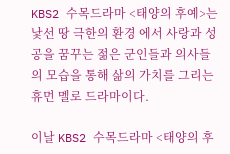KBS2 수목드라마 <태양의 후예>는 낯선 땅 극한의 환경 에서 사랑과 성공을 꿈꾸는 젊은 군인들과 의사들의 모습을 통해 삶의 가치를 그리는 휴먼 멜로 드라마이다.

이날 KBS2 수목드라마 <태양의 후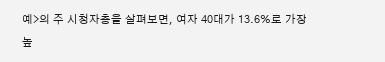예>의 주 시청자층을 살펴보면, 여자 40대가 13.6%로 가장 높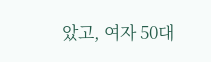았고, 여자 50대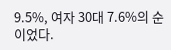9.5%, 여자 30대 7.6%의 순이었다.